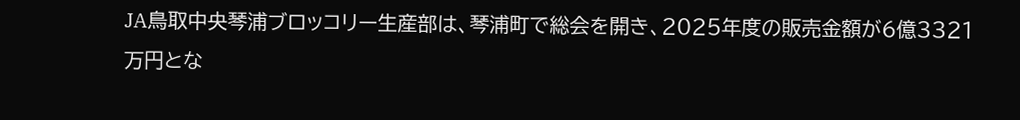JA鳥取中央琴浦ブロッコリー生産部は、琴浦町で総会を開き、2025年度の販売金額が6億3321万円とな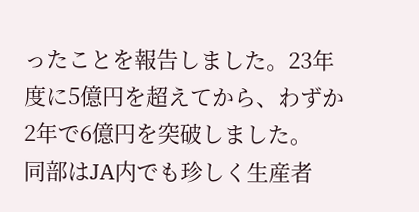ったことを報告しました。23年度に5億円を超えてから、わずか2年で6億円を突破しました。
同部はJA内でも珍しく生産者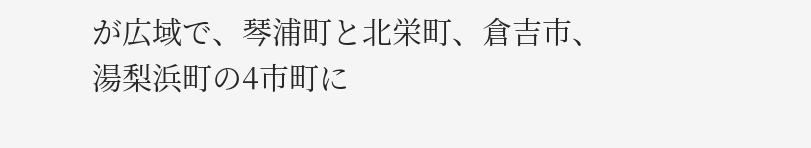が広域で、琴浦町と北栄町、倉吉市、湯梨浜町の4市町に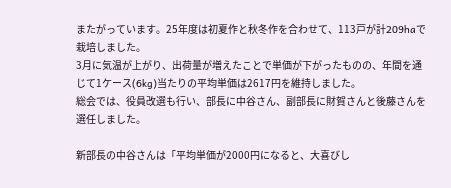またがっています。25年度は初夏作と秋冬作を合わせて、113戸が計209haで栽培しました。
3月に気温が上がり、出荷量が増えたことで単価が下がったものの、年間を通じて1ケース(6kg)当たりの平均単価は2617円を維持しました。
総会では、役員改選も行い、部長に中谷さん、副部長に財賀さんと後藤さんを選任しました。

新部長の中谷さんは「平均単価が2000円になると、大喜びし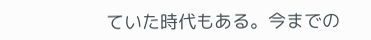ていた時代もある。今までの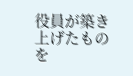役員が築き上げたものを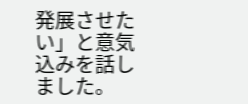発展させたい」と意気込みを話しました。